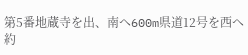第5番地蔵寺を出、南へ600m県道12号を西へ約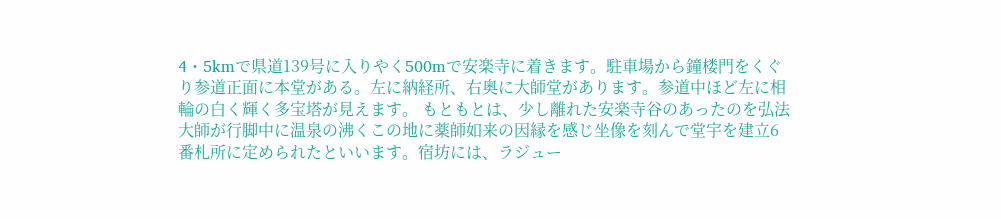4・5kmで県道139号に入りやく500mで安楽寺に着きます。駐車場から鐘楼門をくぐり参道正面に本堂がある。左に納経所、右奥に大師堂があります。参道中ほど左に相輪の白く輝く多宝塔が見えます。 もともとは、少し離れた安楽寺谷のあったのを弘法大師が行脚中に温泉の沸くこの地に薬師如来の因縁を感じ坐像を刻んで堂宇を建立6番札所に定められたといいます。宿坊には、ラジュー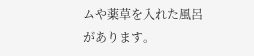ムや薬草を入れた風呂があります。